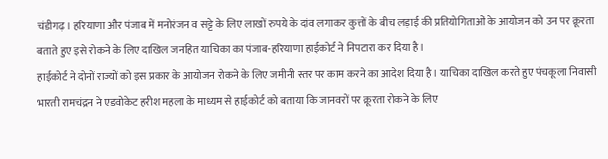चंडीगढ़। हरियाणा और पंजाब में मनोरंजन व सट्टे के लिए लाखों रुपये के दांव लगाकर कुत्तों के बीच लड़ाई की प्रतियोगिताओं के आयोजन को उन पर क्रूरता बताते हुए इसे रोकने के लिए दाखिल जनहित याचिका का पंजाब-हरियाणा हाईकोर्ट ने निपटारा कर दिया है।
हाईकोर्ट ने दोनों राज्यों को इस प्रकार के आयोजन रोकने के लिए जमीनी स्तर पर काम करने का आदेश दिया है। याचिका दाखिल करते हुए पंचकूला निवासी भारती रामचंद्रन ने एडवोकेट हरीश महला के माध्यम से हाईकोर्ट को बताया कि जानवरों पर क्रूरता रोकने के लिए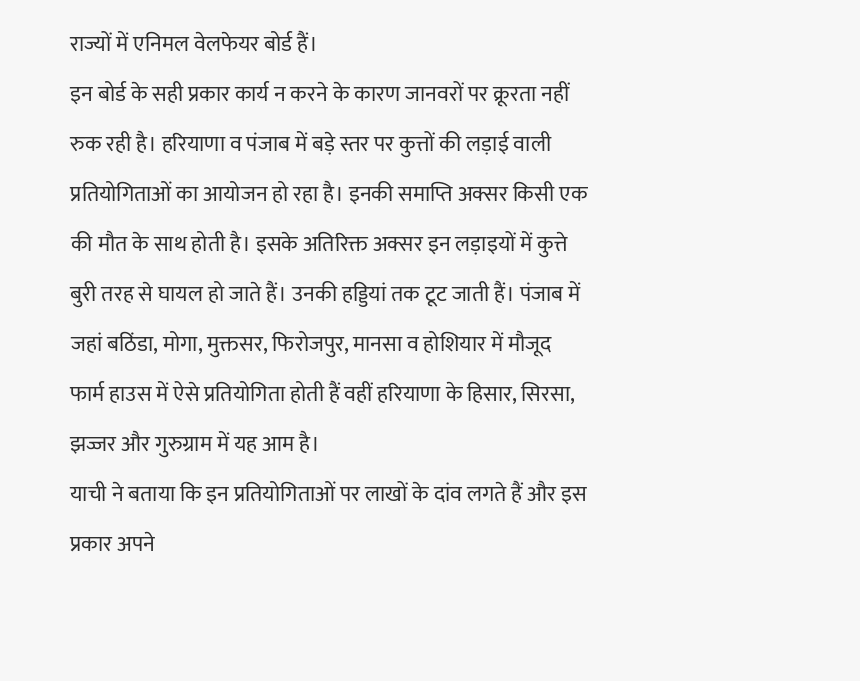राज्यों में एनिमल वेलफेयर बोर्ड हैं।
इन बोर्ड के सही प्रकार कार्य न करने के कारण जानवरों पर क्रूरता नहीं रुक रही है। हरियाणा व पंजाब में बड़े स्तर पर कुत्तों की लड़ाई वाली प्रतियोगिताओं का आयोजन हो रहा है। इनकी समाप्ति अक्सर किसी एक की मौत के साथ होती है। इसके अतिरिक्त अक्सर इन लड़ाइयों में कुत्ते बुरी तरह से घायल हो जाते हैं। उनकी हड्डियां तक टूट जाती हैं। पंजाब में जहां बठिंडा, मोगा, मुक्तसर, फिरोजपुर, मानसा व होशियार में मौजूद फार्म हाउस में ऐसे प्रतियोगिता होती हैं वहीं हरियाणा के हिसार, सिरसा, झज्जर और गुरुग्राम में यह आम है।
याची ने बताया कि इन प्रतियोगिताओं पर लाखों के दांव लगते हैं और इस प्रकार अपने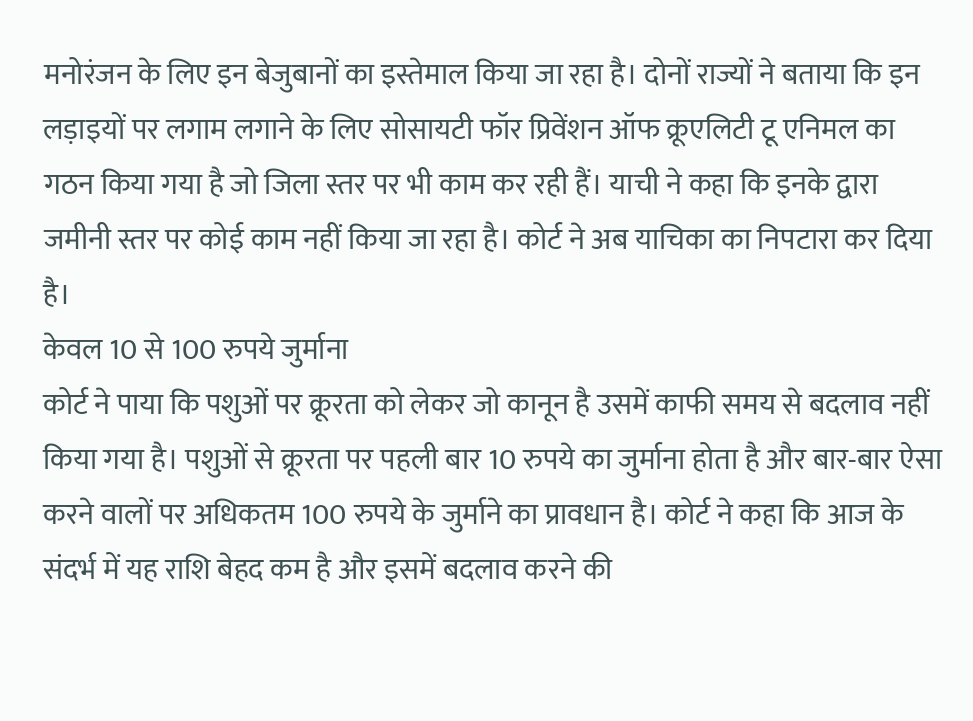मनोरंजन के लिए इन बेजुबानों का इस्तेमाल किया जा रहा है। दोनों राज्यों ने बताया कि इन लड़ाइयों पर लगाम लगाने के लिए सोसायटी फॉर प्रिवेंशन ऑफ क्रूएलिटी टू एनिमल का गठन किया गया है जो जिला स्तर पर भी काम कर रही हैं। याची ने कहा कि इनके द्वारा जमीनी स्तर पर कोई काम नहीं किया जा रहा है। कोर्ट ने अब याचिका का निपटारा कर दिया है।
केवल 10 से 100 रुपये जुर्माना
कोर्ट ने पाया कि पशुओं पर क्रूरता को लेकर जो कानून है उसमें काफी समय से बदलाव नहीं किया गया है। पशुओं से क्रूरता पर पहली बार 10 रुपये का जुर्माना होता है और बार-बार ऐसा करने वालों पर अधिकतम 100 रुपये के जुर्माने का प्रावधान है। कोर्ट ने कहा कि आज के संदर्भ में यह राशि बेहद कम है और इसमें बदलाव करने की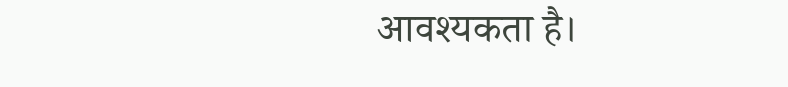आवश्यकता है।